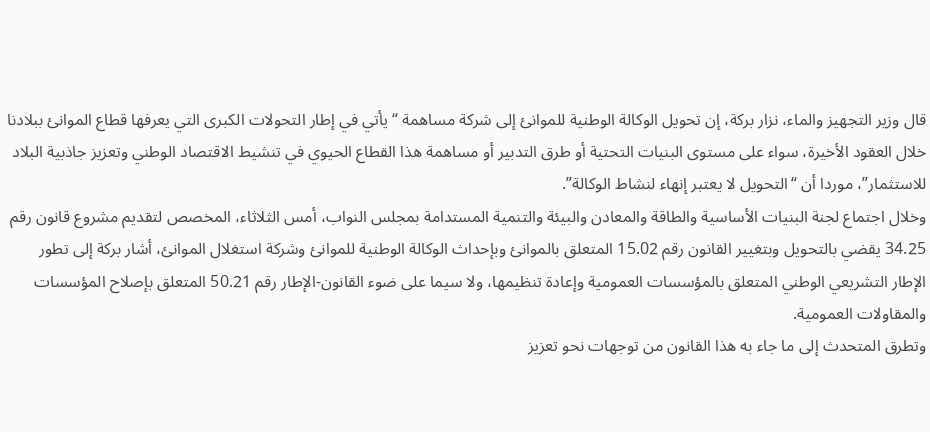قال وزير التجهيز والماء، نزار بركة، إن تحويل الوكالة الوطنية للموانئ إلى شركة مساهمة “يأتي في إطار التحولات الكبرى التي يعرفها قطاع الموانئ ببلادنا خلال العقود الأخيرة، سواء على مستوى البنيات التحتية أو طرق التدبير أو مساهمة هذا القطاع الحيوي في تنشيط الاقتصاد الوطني وتعزيز جاذبية البلاد للاستثمار”، موردا أن “التحويل لا يعتبر إنهاء لنشاط الوكالة”.
وخلال اجتماع لجنة البنيات الأساسية والطاقة والمعادن والبيئة والتنمية المستدامة بمجلس النواب، أمس الثلاثاء، المخصص لتقديم مشروع قانون رقم 34.25 يقضي بالتحويل وبتغيير القانون رقم 15.02 المتعلق بالموانئ وبإحداث الوكالة الوطنية للموانئ وشركة استغلال الموانئ، أشار بركة إلى تطور الإطار التشريعي الوطني المتعلق بالمؤسسات العمومية وإعادة تنظيمها، ولا سيما على ضوء القانون-الإطار رقم 50.21 المتعلق بإصلاح المؤسسات والمقاولات العمومية.
وتطرق المتحدث إلى ما جاء به هذا القانون من توجهات نحو تعزيز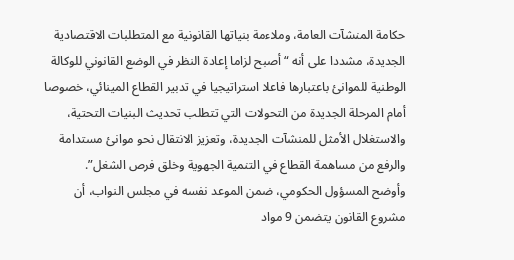حكامة المنشآت العامة، وملاءمة بنياتها القانونية مع المتطلبات الاقتصادية الجديدة، مشددا على أنه “أصبح لزاما إعادة النظر في الوضع القانوني للوكالة الوطنية للموانئ باعتبارها فاعلا استراتيجيا في تدبير القطاع المينائي، خصوصا أمام المرحلة الجديدة من التحولات التي تتطلب تحديث البنيات التحتية، والاستغلال الأمثل للمنشآت الجديدة، وتعزيز الانتقال نحو موانئ مستدامة والرفع من مساهمة القطاع في التنمية الجهوية وخلق فرص الشغل”.
وأوضح المسؤول الحكومي، ضمن الموعد نفسه في مجلس النواب، أن مشروع القانون يتضمن 9 مواد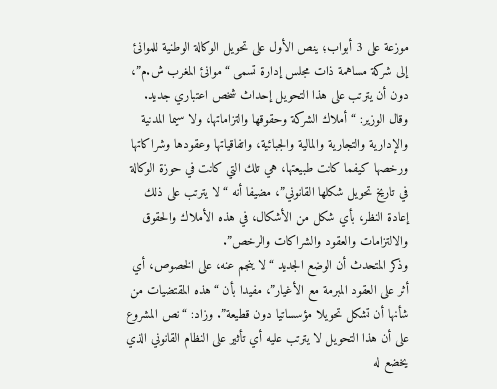موزعة على 3 أبواب؛ ينص الأول على تحويل الوكالة الوطنية للموانئ إلى شركة مساهمة ذات مجلس إدارة تسمى “موانئ المغرب ش.م”، دون أن يترتب على هذا التحويل إحداث شخص اعتباري جديد.
وقال الوزير: “أملاك الشركة وحقوقها والتزاماتها، ولا سيما المدنية والإدارية والتجارية والمالية والجبائية، واتفاقياتها وعقودها وشراكاتها ورخصها كيفما كانت طبيعتها، هي تلك التي كانت في حوزة الوكالة في تاريخ تحويل شكلها القانوني”، مضيفا أنه “لا يترتب على ذلك إعادة النظر، بأي شكل من الأشكال، في هذه الأملاك والحقوق والالتزامات والعقود والشراكات والرخص”.
وذكر المتحدث أن الوضع الجديد “لا ينجم عنه، على الخصوص، أي أثر على العقود المبرمة مع الأغيار”، مفيدا بأن “هذه المقتضيات من شأنها أن تشكل تحويلا مؤسساتيا دون قطيعة”. وزاد: “نص المشروع على أن هذا التحويل لا يترتب عليه أي تأثير على النظام القانوني الذي يخضع له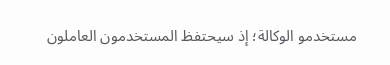مستخدمو الوكالة؛ إذ سيحتفظ المستخدمون العاملون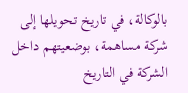بالوكالة، في تاريخ تحويلها إلى شركة مساهمة، بوضعيتهم داخل الشركة في التاريخ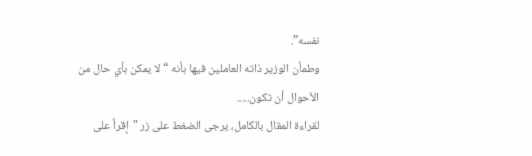نفسه”.
وطمأن الوزير ذاته العاملين فيها بأنه “لا يمكن بأي حال من الأحوال أن تكون.....
لقراءة المقال بالكامل، يرجى الضغط على زر "إقرأ على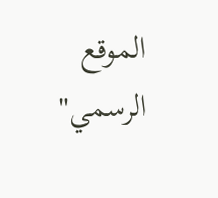الموقع الرسمي"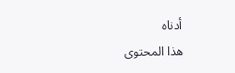أدناه
هذا المحتوى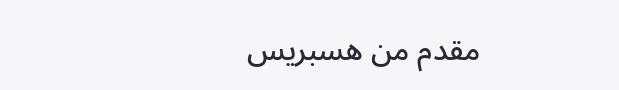مقدم من هسبريس